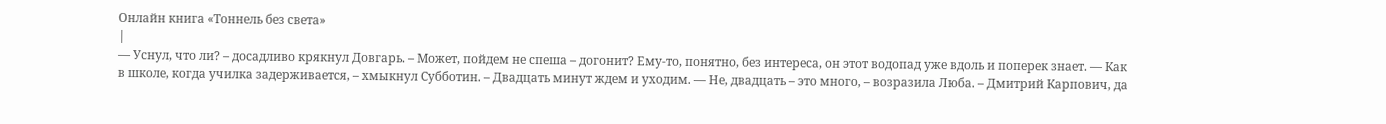Онлайн книга «Тоннель без света»
|
— Уснул, что ли? – досадливо крякнул Довгарь. – Может, пойдем не спеша – догонит? Ему-то, понятно, без интереса, он этот водопад уже вдоль и поперек знает. — Как в школе, когда училка задерживается, – хмыкнул Субботин. – Двадцать минут ждем и уходим. — Не, двадцать – это много, – возразила Люба. – Дмитрий Карпович, да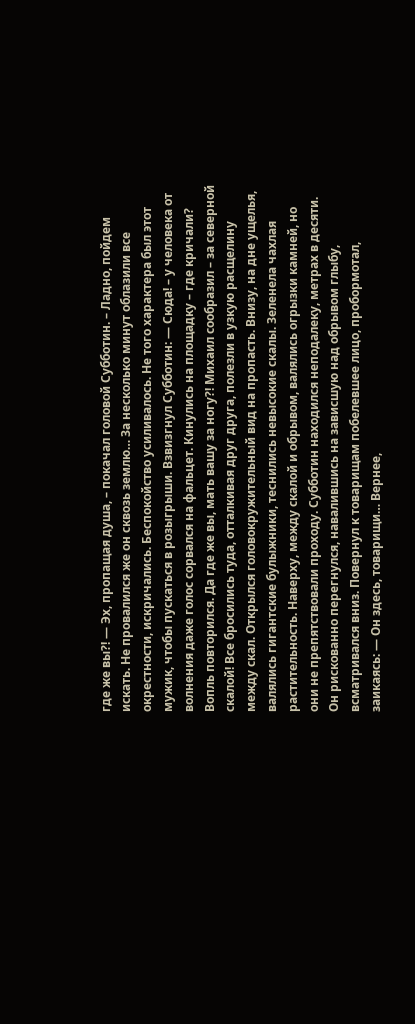где же вы?! — Эх, пропащая душа, – покачал головой Субботин. – Ладно, пойдем искать. Не провалился же он сквозь землю… За несколько минут облазили все окрестности, искричались. Беспокойство усиливалось. Не того характера был этот мужик, чтобы пускаться в розыгрыши. Взвизгнул Субботин: — Сюда! – у человека от волнения даже голос сорвался на фальцет. Кинулись на площадку – где кричали? Вопль повторился. Да где же вы, мать вашу за ногу?! Михаил сообразил – за северной скалой! Все бросились туда, отталкивая друг друга, полезли в узкую расщелину между скал. Открылся головокружительный вид на пропасть. Внизу, на дне ущелья, валялись гигантские булыжники, теснились невысокие скалы. Зеленела чахлая растительность. Наверху, между скалой и обрывом, валялись огрызки камней, но они не препятствовали проходу. Субботин находился неподалеку, метрах в десяти. Он рискованно перегнулся, навалившись на зависшую над обрывом глыбу, всматривался вниз. Повернул к товарищам побелевшее лицо, пробормотал, заикаясь: — Он здесь, товарищи… Вернее,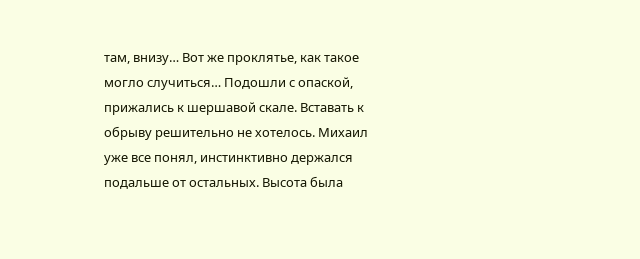там, внизу… Вот же проклятье, как такое могло случиться… Подошли с опаской, прижались к шершавой скале. Вставать к обрыву решительно не хотелось. Михаил уже все понял, инстинктивно держался подальше от остальных. Высота была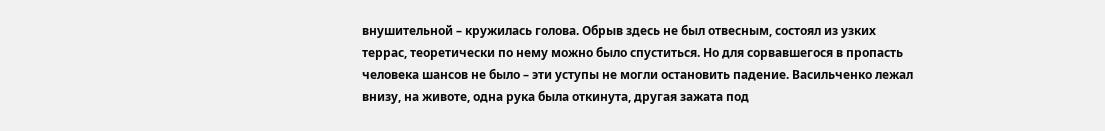внушительной – кружилась голова. Обрыв здесь не был отвесным, состоял из узких террас, теоретически по нему можно было спуститься. Но для сорвавшегося в пропасть человека шансов не было – эти уступы не могли остановить падение. Васильченко лежал внизу, на животе, одна рука была откинута, другая зажата под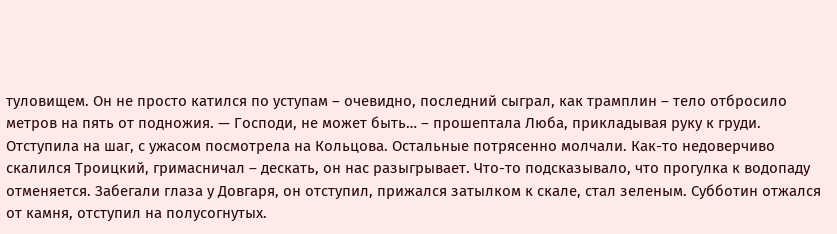туловищем. Он не просто катился по уступам – очевидно, последний сыграл, как трамплин – тело отбросило метров на пять от подножия. — Господи, не может быть… – прошептала Люба, прикладывая руку к груди. Отступила на шаг, с ужасом посмотрела на Кольцова. Остальные потрясенно молчали. Как-то недоверчиво скалился Троицкий, гримасничал – дескать, он нас разыгрывает. Что-то подсказывало, что прогулка к водопаду отменяется. Забегали глаза у Довгаря, он отступил, прижался затылком к скале, стал зеленым. Субботин отжался от камня, отступил на полусогнутых.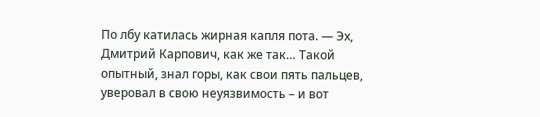По лбу катилась жирная капля пота. — Эх, Дмитрий Карпович, как же так… Такой опытный, знал горы, как свои пять пальцев, уверовал в свою неуязвимость – и вот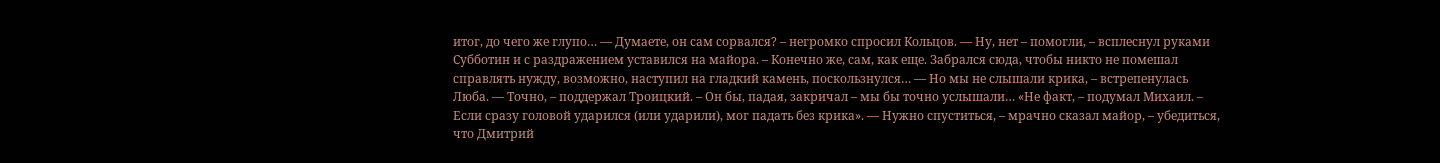итог, до чего же глупо… — Думаете, он сам сорвался? – негромко спросил Кольцов. — Ну, нет – помогли, – всплеснул руками Субботин и с раздражением уставился на майора. – Конечно же, сам, как еще. Забрался сюда, чтобы никто не помешал справлять нужду, возможно, наступил на гладкий камень, поскользнулся… — Но мы не слышали крика, – встрепенулась Люба. — Точно, – поддержал Троицкий. – Он бы, падая, закричал – мы бы точно услышали… «Не факт, – подумал Михаил. – Если сразу головой ударился (или ударили), мог падать без крика». — Нужно спуститься, – мрачно сказал майор, – убедиться, что Дмитрий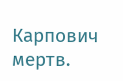Карпович мертв.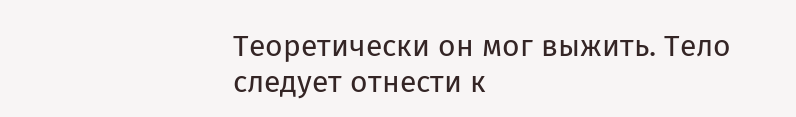Теоретически он мог выжить. Тело следует отнести к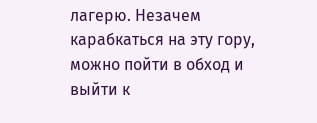лагерю. Незачем карабкаться на эту гору, можно пойти в обход и выйти к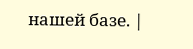нашей базе. |